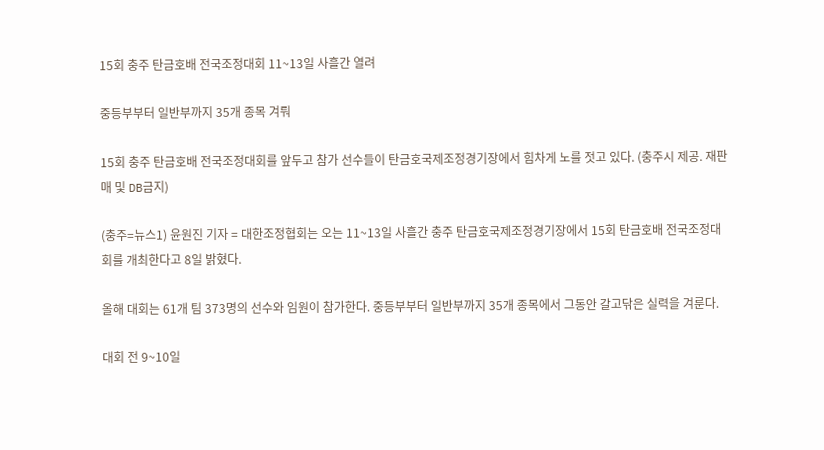15회 충주 탄금호배 전국조정대회 11~13일 사흘간 열려

중등부부터 일반부까지 35개 종목 겨뤄

15회 충주 탄금호배 전국조정대회를 앞두고 참가 선수들이 탄금호국제조정경기장에서 힘차게 노를 젓고 있다. (충주시 제공. 재판매 및 DB금지)

(충주=뉴스1) 윤원진 기자 = 대한조정협회는 오는 11~13일 사흘간 충주 탄금호국제조정경기장에서 15회 탄금호배 전국조정대회를 개최한다고 8일 밝혔다.

올해 대회는 61개 팀 373명의 선수와 임원이 참가한다. 중등부부터 일반부까지 35개 종목에서 그동안 갈고닦은 실력을 겨룬다.

대회 전 9~10일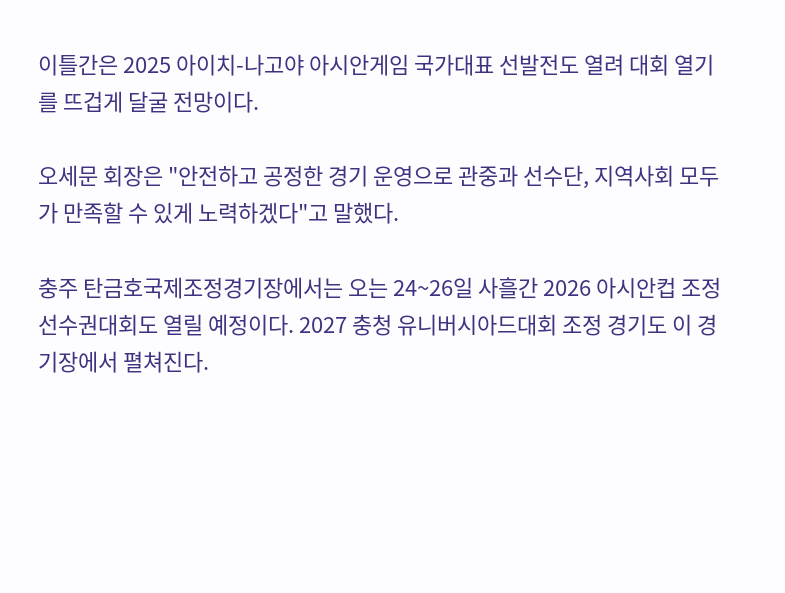이틀간은 2025 아이치-나고야 아시안게임 국가대표 선발전도 열려 대회 열기를 뜨겁게 달굴 전망이다.

오세문 회장은 "안전하고 공정한 경기 운영으로 관중과 선수단, 지역사회 모두가 만족할 수 있게 노력하겠다"고 말했다.

충주 탄금호국제조정경기장에서는 오는 24~26일 사흘간 2026 아시안컵 조정선수권대회도 열릴 예정이다. 2027 충청 유니버시아드대회 조정 경기도 이 경기장에서 펼쳐진다.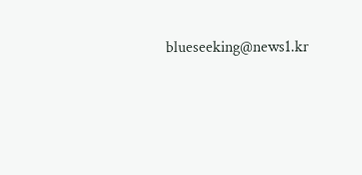blueseeking@news1.kr